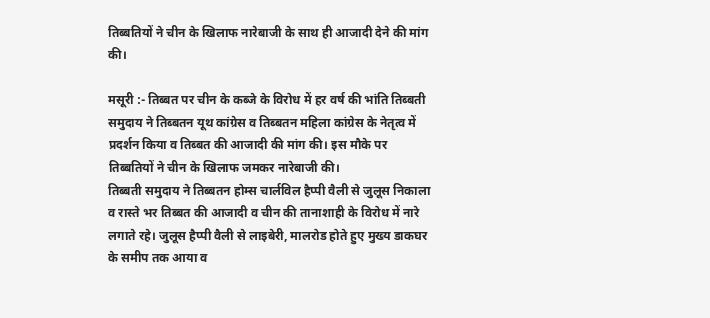तिब्बतियों ने चीन के खिलाफ नारेबाजी के साथ ही आजादी देने की मांग की।

मसूरी :- तिब्बत पर चीन के कब्जे के विरोध में हर वर्ष की भांति तिब्बती समुदाय ने तिब्बतन यूथ कांग्रेस व तिब्बतन महिला कांग्रेस के नेतृत्व में प्रदर्शन किया व तिब्बत की आजादी की मांग की। इस मौके पर तिब्बतियों ने चीन के खिलाफ जमकर नारेबाजी की।
तिब्बती समुदाय ने तिब्बतन होम्स चार्लविल हैप्पी वैली से जुलूस निकाला व रास्ते भर तिब्बत की आजादी व चीन की तानाशाही के विरोध में नारे लगाते रहे। जुलूस हैप्पी वैली से लाइबेरी, मालरोड होते हुए मुख्य डाकघर के समीप तक आया व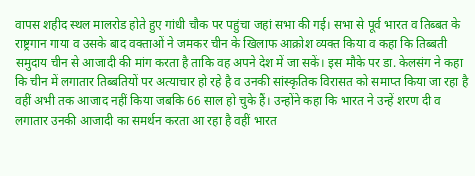वापस शहीद स्थल मालरोड होते हुए गांधी चौक पर पहुंचा जहां सभा की गई। सभा से पूर्व भारत व तिब्बत के राष्ट्रगान गाया व उसके बाद वक्ताओं ने जमकर चीन के खिलाफ आक्रोश व्यक्त किया व कहा कि तिब्बती समुदाय चीन से आजादी की मांग करता है ताकि वह अपने देश में जा सकें। इस मौके पर डा. केलसंग ने कहा कि चीन में लगातार तिब्बतियों पर अत्याचार हो रहे है व उनकी सांस्कृतिक विरासत को समाप्त किया जा रहा है वहीं अभी तक आजाद नहीं किया जबकि 66 साल हो चुके हैं। उन्होंने कहा कि भारत ने उन्हें शरण दी व लगातार उनकी आजादी का समर्थन करता आ रहा है वहीं भारत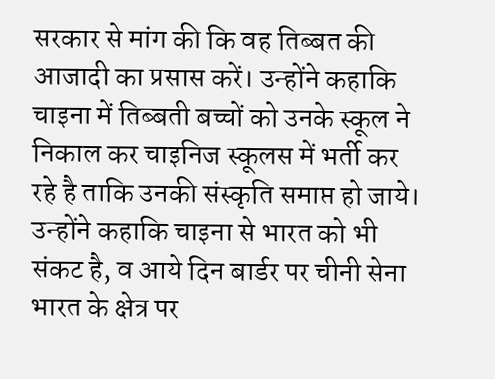सरकार से मांग की कि वह तिब्बत की आजादी का प्रसास करें। उन्होंने कहाकि चाइना में तिब्बती बच्चों को उनके स्कूल ने निकाल कर चाइनिज स्कूलस में भर्ती कर रहे है ताकि उनकी संस्कृति समाप्त हो जाये। उन्होंने कहाकि चाइना से भारत को भी संकट है, व आये दिन बार्डर पर चीनी सेना भारत के क्षेत्र पर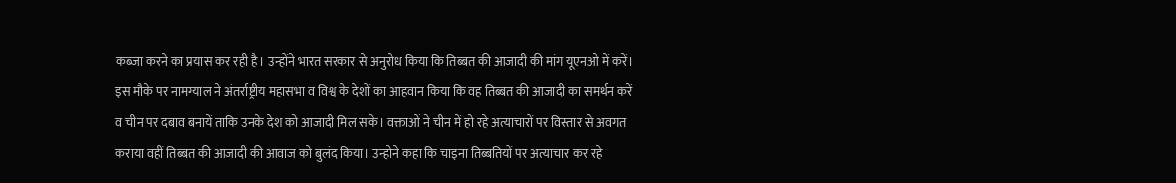कब्जा करने का प्रयास कर रही है। उन्होंने भारत सरकार से अनुरोध किया कि तिब्बत की आजादी की मांग यूएनओ में करें। इस मौके पर नामग्याल ने अंतर्राष्ट्रीय महासभा व विश्व के देशों का आहवान किया कि वह तिब्बत की आजादी का समर्थन करें व चीन पर दबाव बनायें ताकि उनके देश को आजादी मिल सके। वक्ताओं ने चीन में हो रहे अत्याचारों पर विस्तार से अवगत कराया वहीं तिब्बत की आजादी की आवाज को बुलंद किया। उन्होने कहा कि चाइना तिब्बतियों पर अत्याचार कर रहे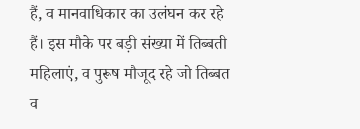हैं, व मानवाधिकार का उलंघन कर रहे हैं। इस मौके पर बड़ी संख्या में तिब्बती महिलाएं, व पुरूष मौजूद रहे जो तिब्बत व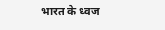भारत के ध्वज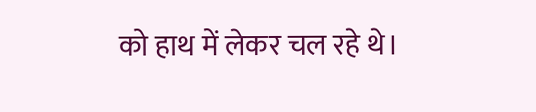को हाथ में लेकर चल रहे थे।